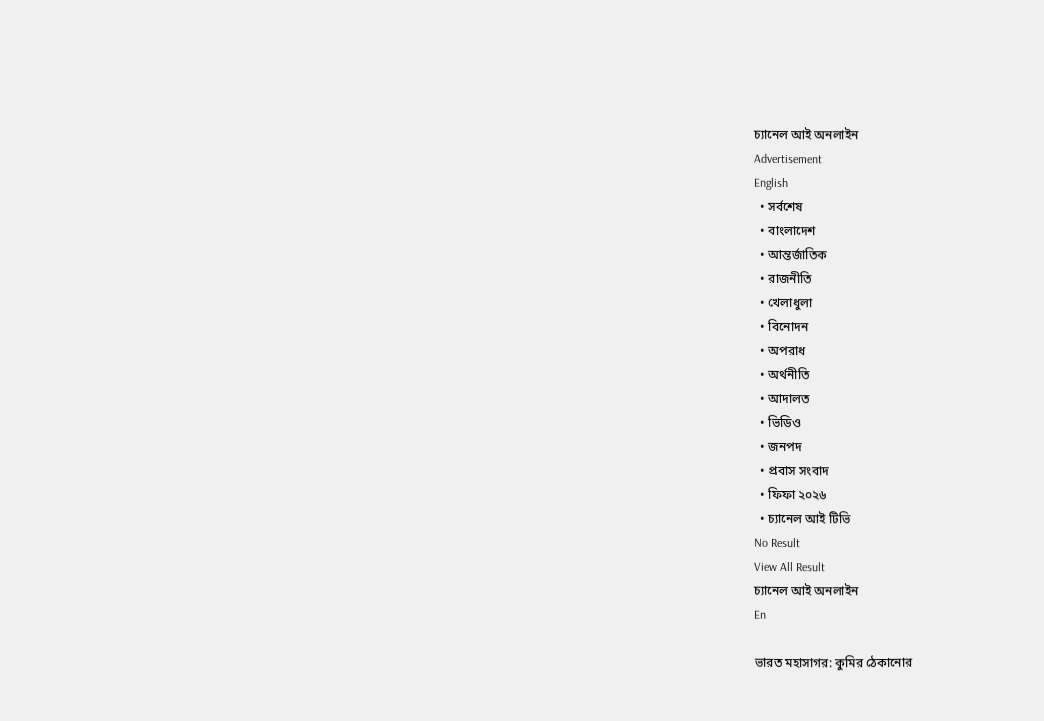চ্যানেল আই অনলাইন
Advertisement
English
  • সর্বশেষ
  • বাংলাদেশ
  • আন্তর্জাতিক
  • রাজনীতি
  • খেলাধুলা
  • বিনোদন
  • অপরাধ
  • অর্থনীতি
  • আদালত
  • ভিডিও
  • জনপদ
  • প্রবাস সংবাদ
  • ফিফা ২০২৬
  • চ্যানেল আই টিভি
No Result
View All Result
চ্যানেল আই অনলাইন
En

ভারত মহাসাগর: কুমির ঠেকানোর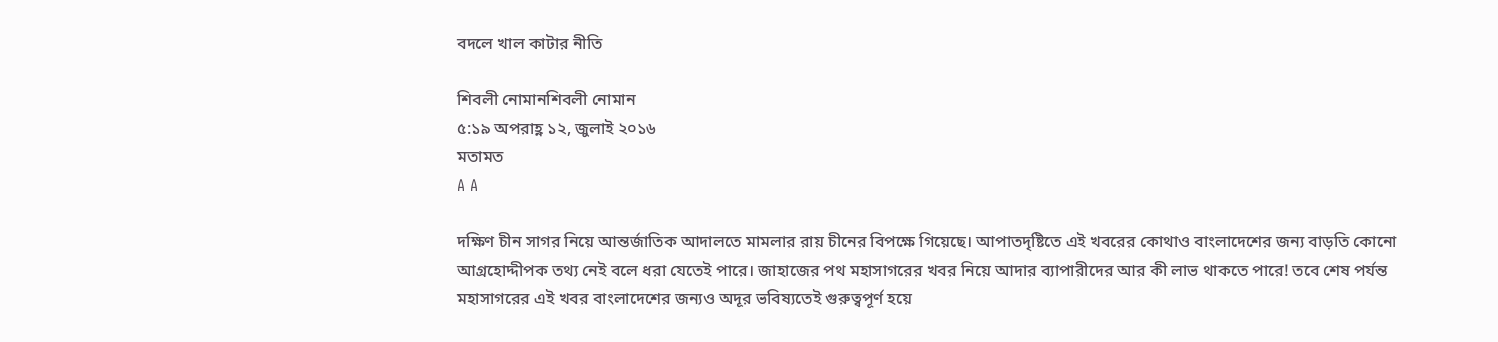বদলে খাল কাটার নীতি

শিবলী নোমানশিবলী নোমান
৫:১৯ অপরাহ্ণ ১২, জুলাই ২০১৬
মতামত
A A

দক্ষিণ চীন সাগর নিয়ে আন্তর্জাতিক আদালতে মামলার রায় চীনের বিপক্ষে গিয়েছে। আপাতদৃষ্টিতে এই খবরের কোথাও বাংলাদেশের জন্য বাড়তি কোনো আগ্রহোদ্দীপক তথ্য নেই বলে ধরা যেতেই পারে। জাহাজের পথ মহাসাগরের খবর নিয়ে আদার ব্যাপারীদের আর কী লাভ থাকতে পারে! তবে শেষ পর্যন্ত মহাসাগরের এই খবর বাংলাদেশের জন্যও অদূর ভবিষ্যতেই গুরুত্বপূর্ণ হয়ে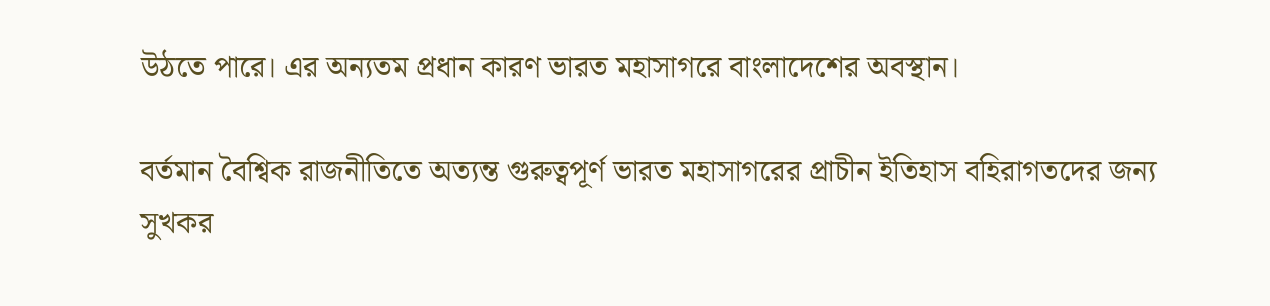উঠতে পারে। এর অন্যতম প্রধান কারণ ভারত মহাসাগরে বাংলাদেশের অবস্থান।

বর্তমান বৈশ্বিক রাজনীতিতে অত্যন্ত গুরুত্বপূর্ণ ভারত মহাসাগরের প্রাচীন ইতিহাস বহিরাগতদের জন্য সুখকর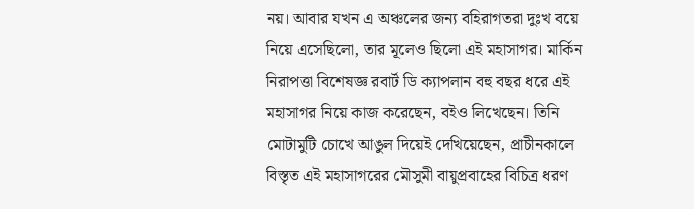নয়। আবার যখন এ অঞ্চলের জন্য বহিরাগতরা দুঃখ বয়ে নিয়ে এসেছিলো, তার মূলেও ছিলো এই মহাসাগর। মার্কিন নিরাপত্তা বিশেষজ্ঞ রবার্ট ডি ক্যাপলান বহু বছর ধরে এই মহাসাগর নিয়ে কাজ করেছেন, বইও লিখেছেন। তিনি মোটামুটি চোখে আঙুল দিয়েই দেখিয়েছেন, প্রাচীনকালে বিস্তৃত এই মহাসাগরের মৌসুমী বায়ুপ্রবাহের বিচিত্র ধরণ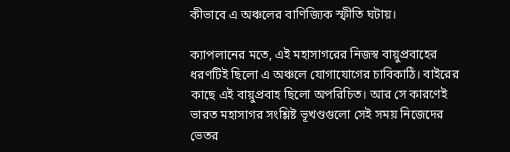কীভাবে এ অঞ্চলের বাণিজ্যিক স্ফীতি ঘটায়।

ক্যাপলানের মতে, এই মহাসাগরের নিজস্ব বায়ুপ্রবাহের ধরণটিই ছিলো এ অঞ্চলে যোগাযোগের চাবিকাঠি। বাইরের কাছে এই বায়ুপ্রবাহ ছিলো অপরিচিত। আর সে কারণেই ভারত মহাসাগর সংশ্লিষ্ট ভূখণ্ডগুলো সেই সময় নিজেদের ভেতর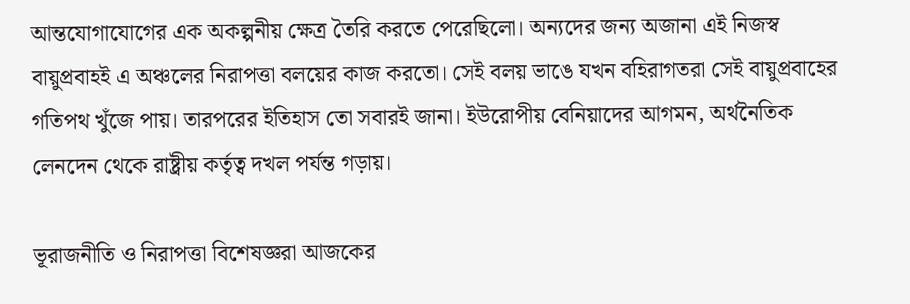আন্তযোগাযোগের এক অকল্পনীয় ক্ষেত্র তৈরি করতে পেরেছিলো। অন্যদের জন্য অজানা এই নিজস্ব বায়ুপ্রবাহই এ অঞ্চলের নিরাপত্তা বলয়ের কাজ করতো। সেই বলয় ভাঙে যখন বহিরাগতরা সেই বায়ুপ্রবাহের গতিপথ খুঁজে পায়। তারপরের ইতিহাস তো সবারই জানা। ইউরোপীয় বেনিয়াদের আগমন, অর্থনৈতিক লেনদেন থেকে রাষ্ট্রীয় কর্তৃত্ব দখল পর্যন্ত গড়ায়।

ভূরাজনীতি ও নিরাপত্তা বিশেষজ্ঞরা আজকের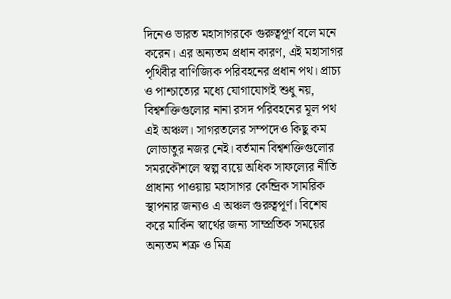দিনেও ভারত মহাসাগরকে গুরুত্বপূর্ণ বলে মনে করেন। এর অন্যতম প্রধান কারণ, এই মহাসাগর পৃথিবীর বাণিজ্যিক পরিবহনের প্রধান পথ। প্রাচ্য ও পাশ্চাত্যের মধ্যে যোগাযোগই শুধু নয়, বিশ্বশক্তিগুলোর নানা রসদ পরিবহনের মূল পথ এই অঞ্চল। সাগরতলের সম্পদেও কিছু কম লোভাতুর নজর নেই। বর্তমান বিশ্বশক্তিগুলোর সমরকৌশলে স্বল্প ব্যয়ে অধিক সাফল্যের নীতি প্রাধান্য পাওয়ায় মহাসাগর কেন্দ্রিক সামরিক স্থাপনার জন্যও এ অঞ্চল গুরুত্বপূর্ণ। বিশেষ করে মার্কিন স্বার্থের জন্য সাম্প্রতিক সময়ের অন্যতম শত্রু ও মিত্র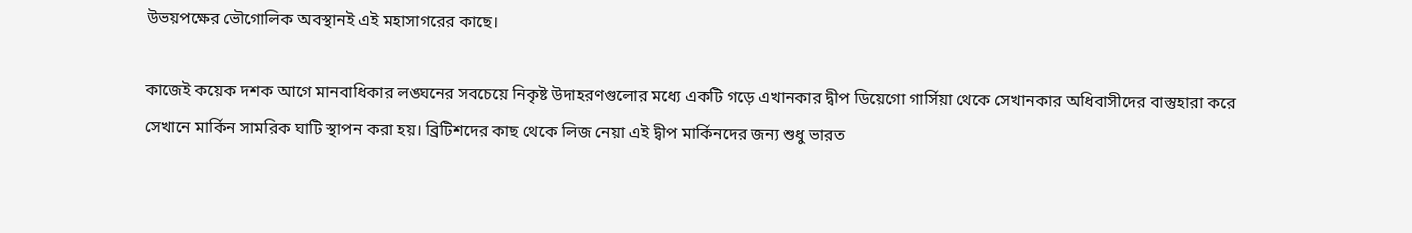উভয়পক্ষের ভৌগোলিক অবস্থানই এই মহাসাগরের কাছে।

কাজেই কয়েক দশক আগে মানবাধিকার লঙ্ঘনের সবচেয়ে নিকৃষ্ট উদাহরণগুলোর মধ্যে একটি গড়ে এখানকার দ্বীপ ডিয়েগো গার্সিয়া থেকে সেখানকার অধিবাসীদের বাস্তুহারা করে সেখানে মার্কিন সামরিক ঘাটি স্থাপন করা হয়। ব্রিটিশদের কাছ থেকে লিজ নেয়া এই দ্বীপ মার্কিনদের জন্য শুধু ভারত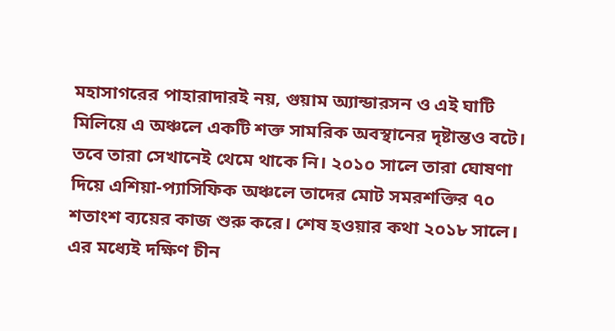মহাসাগরের পাহারাদারই নয়, গুয়াম অ্যান্ডারসন ও এই ঘাটি মিলিয়ে এ অঞ্চলে একটি শক্ত সামরিক অবস্থানের দৃষ্টান্তও বটে। তবে তারা সেখানেই থেমে থাকে নি। ২০১০ সালে তারা ঘোষণা দিয়ে এশিয়া-প্যাসিফিক অঞ্চলে তাদের মোট সমরশক্তির ৭০ শতাংশ ব্যয়ের কাজ শুরু করে। শেষ হওয়ার কথা ২০১৮ সালে। এর মধ্যেই দক্ষিণ চীন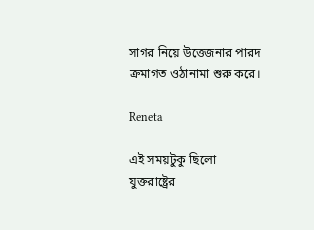সাগর নিয়ে উত্তেজনার পারদ ক্রমাগত ওঠানামা শুরু করে।

Reneta

এই সময়টুকু ছিলো যুক্তরাষ্ট্রের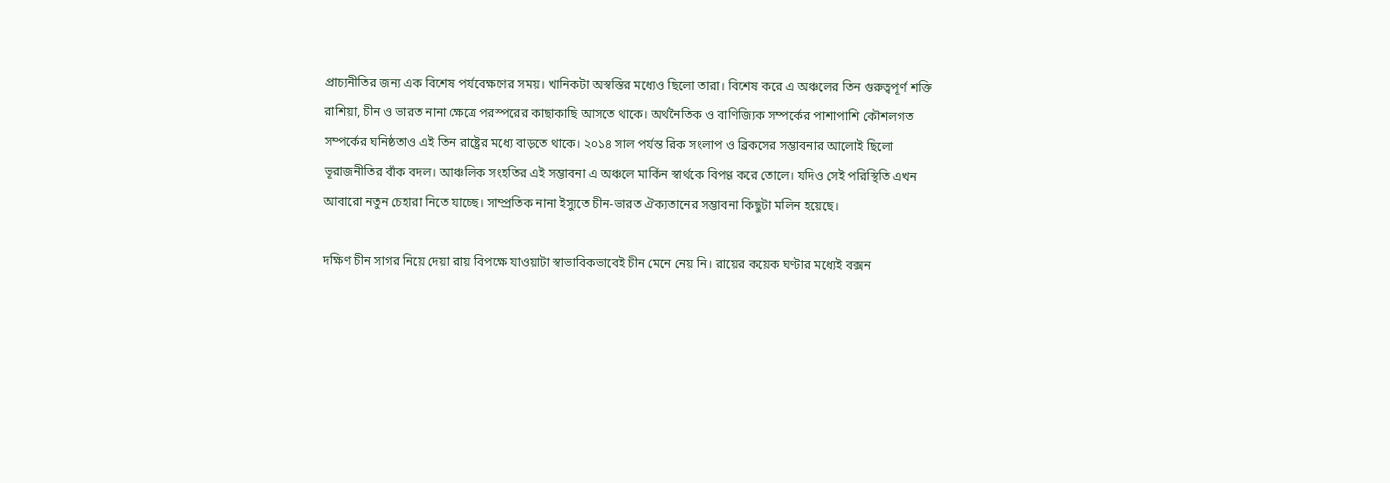প্রাচ্যনীতির জন্য এক বিশেষ পর্যবেক্ষণের সময়। খানিকটা অস্বস্তির মধ্যেও ছিলো তারা। বিশেষ করে এ অঞ্চলের তিন গুরুত্বপূর্ণ শক্তি রাশিয়া, চীন ও ভারত নানা ক্ষেত্রে পরস্পরের কাছাকাছি আসতে থাকে। অর্থনৈতিক ও বাণিজ্যিক সম্পর্কের পাশাপাশি কৌশলগত সম্পর্কের ঘনিষ্ঠতাও এই তিন রাষ্ট্রের মধ্যে বাড়তে থাকে। ২০১৪ সাল পর্যন্ত রিক সংলাপ ও ব্রিকসের সম্ভাবনার আলোই ছিলো ভূরাজনীতির বাঁক বদল। আঞ্চলিক সংহতির এই সম্ভাবনা এ অঞ্চলে মার্কিন স্বার্থকে বিপণ্ণ করে তোলে। যদিও সেই পরিস্থিতি এখন আবারো নতুন চেহারা নিতে যাচ্ছে। সাম্প্রতিক নানা ইস্যুতে চীন-ভারত ঐক্যতানের সম্ভাবনা কিছুটা মলিন হয়েছে।

দক্ষিণ চীন সাগর নিয়ে দেয়া রায় বিপক্ষে যাওয়াটা স্বাভাবিকভাবেই চীন মেনে নেয় নি। রায়ের কয়েক ঘণ্টার মধ্যেই বক্সন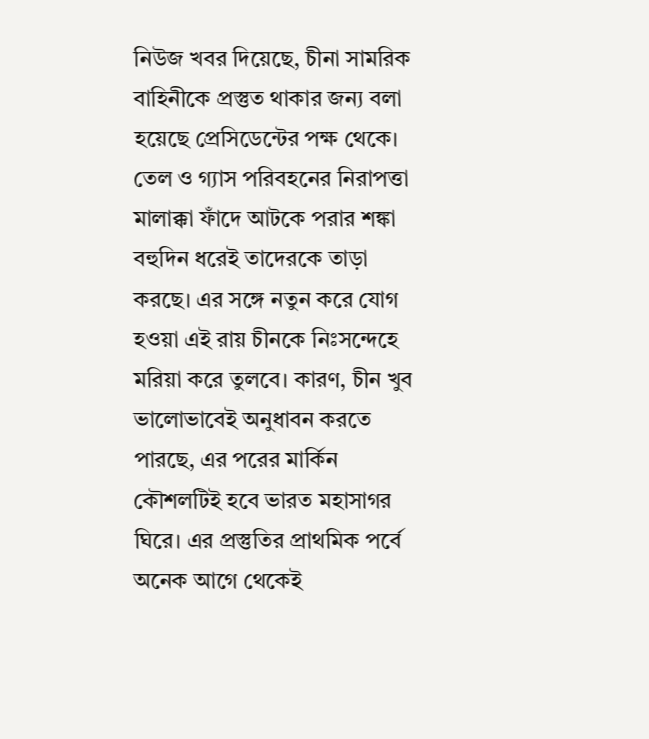নিউজ খবর দিয়েছে, চীনা সামরিক বাহিনীকে প্রস্তুত থাকার জন্য বলা হয়েছে প্রেসিডেন্টের পক্ষ থেকে। তেল ও গ্যাস পরিবহনের নিরাপত্তা মালাক্কা ফাঁদে আটকে পরার শঙ্কা বহুদিন ধরেই তাদেরকে তাড়া করছে। এর সঙ্গে নতুন করে যোগ হওয়া এই রায় চীনকে নিঃসন্দেহে মরিয়া করে তুলবে। কারণ, চীন খুব ভালোভাবেই অনুধাবন করতে পারছে, এর পরের মার্কিন কৌশলটিই হবে ভারত মহাসাগর ঘিরে। এর প্রস্তুতির প্রাথমিক পর্বে অনেক আগে থেকেই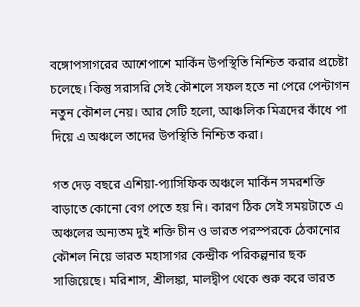বঙ্গোপসাগরের আশেপাশে মার্কিন উপস্থিতি নিশ্চিত করার প্রচেষ্টা চলেছে। কিন্তু সরাসরি সেই কৌশলে সফল হতে না পেরে পেন্টাগন নতুন কৌশল নেয়। আর সেটি হলো, আঞ্চলিক মিত্রদের কাঁধে পা দিয়ে এ অঞ্চলে তাদের উপস্থিতি নিশ্চিত করা।

গত দেড় বছরে এশিয়া-প্যাসিফিক অঞ্চলে মার্কিন সমরশক্তি বাড়াতে কোনো বেগ পেতে হয় নি। কারণ ঠিক সেই সময়টাতে এ অঞ্চলের অন্যতম দুই শক্তি চীন ও ভারত পরস্পরকে ঠেকানোর কৌশল নিয়ে ভারত মহাসাগর কেন্দ্রীক পরিকল্পনার ছক সাজিয়েছে। মরিশাস, শ্রীলঙ্কা, মালদ্বীপ থেকে শুরু করে ভারত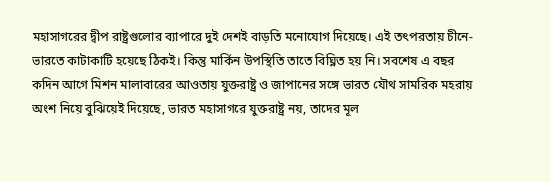মহাসাগরের দ্বীপ রাষ্ট্রগুলোর ব্যাপারে দুই দেশই বাড়তি মনোযোগ দিয়েছে। এই তৎপরতায় চীনে-ভারতে কাটাকাটি হয়েছে ঠিকই। কিন্তু মার্কিন উপস্থিতি তাতে বিঘ্নিত হয় নি। সবশেষ এ বছর কদিন আগে মিশন মালাবারের আওতায় যুক্তরাষ্ট্র ও জাপানের সঙ্গে ভারত যৌথ সামরিক মহরায় অংশ নিয়ে বুঝিয়েই দিয়েছে, ভারত মহাসাগরে যুক্তরাষ্ট্র নয়, তাদের মূল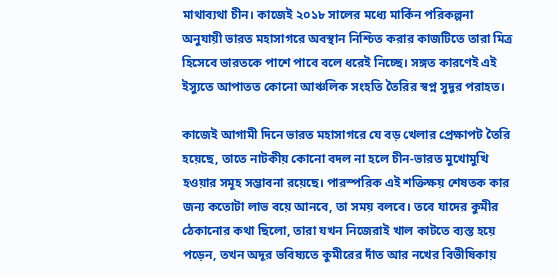মাথাব্যথা চীন। কাজেই ২০১৮ সালের মধ্যে মার্কিন পরিকল্পনা অনুযায়ী ভারত মহাসাগরে অবস্থান নিশ্চিত করার কাজটিতে তারা মিত্র হিসেবে ভারতকে পাশে পাবে বলে ধরেই নিচ্ছে। সঙ্গত কারণেই এই ইস্যুতে আপাতত কোনো আঞ্চলিক সংহতি তৈরির স্বপ্ন সুদূর পরাহত।

কাজেই আগামী দিনে ভারত মহাসাগরে যে বড় খেলার প্রেক্ষাপট তৈরি হয়েছে, তাতে নাটকীয় কোনো বদল না হলে চীন-ভারত মুখোমুখি হওয়ার সমূহ সম্ভাবনা রয়েছে। পারস্পরিক এই শক্তিক্ষয় শেষতক কার জন্য কতোটা লাভ বয়ে আনবে, তা সময় বলবে। তবে যাদের কুমীর ঠেকানোর কথা ছিলো, তারা যখন নিজেরাই খাল কাটতে ব্যস্ত হয়ে পড়েন, তখন অদূর ভবিষ্যতে কুমীরের দাঁত আর নখের বিভীষিকায়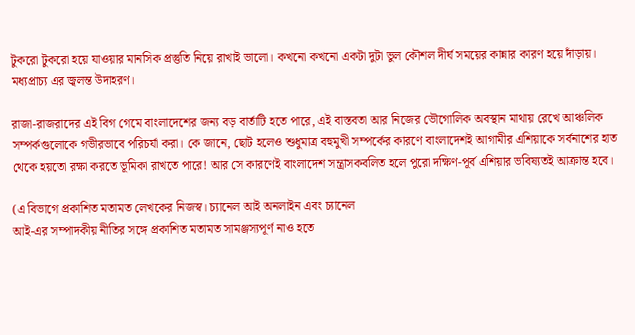টুকরো টুকরো হয়ে যাওয়ার মানসিক প্রস্তুতি নিয়ে রাখাই ভালো। কখনো কখনো একটা দুটা ভুল কৌশল দীর্ঘ সময়ের কান্নার কারণ হয়ে দাঁড়ায়। মধ্যপ্রাচ্য এর জ্বলন্ত উদাহরণ।

রাজা-রাজরাদের এই বিগ গেমে বাংলাদেশের জন্য বড় বার্তাটি হতে পারে, এই বাস্তবতা আর নিজের ভৌগোলিক অবস্থান মাথায় রেখে আঞ্চলিক সম্পর্কগুলোকে গভীরভাবে পরিচর্যা করা। কে জানে, ছোট হলেও শুধুমাত্র বহুমুখী সম্পর্কের কারণে বাংলাদেশই আগামীর এশিয়াকে সর্বনাশের হাত থেকে হয়তো রক্ষা করতে ভূমিকা রাখতে পারে! আর সে কারণেই বাংলাদেশ সন্ত্রাসকবলিত হলে পুরো দক্ষিণ-পূর্ব এশিয়ার ভবিষ্যতই আক্রান্ত হবে।

(এ বিভাগে প্রকাশিত মতামত লেখকের নিজস্ব। চ্যানেল আই অনলাইন এবং চ্যানেল
আই-এর সম্পাদকীয় নীতির সঙ্গে প্রকাশিত মতামত সামঞ্জস্যপূর্ণ নাও হতে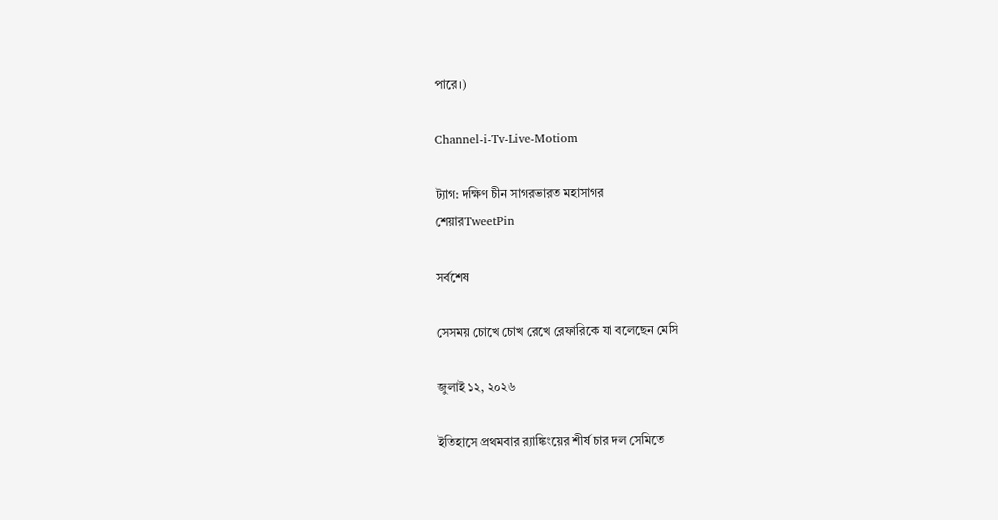পারে।)

Channel-i-Tv-Live-Motiom

ট্যাগ: দক্ষিণ চীন সাগরভারত মহাসাগর
শেয়ারTweetPin

সর্বশেষ

সেসময় চোখে চোখ রেখে রেফারিকে যা বলেছেন মেসি

জুলাই ১২, ২০২৬

ইতিহাসে প্রথমবার র‍্যাঙ্কিংয়ের শীর্ষ চার দল সেমিতে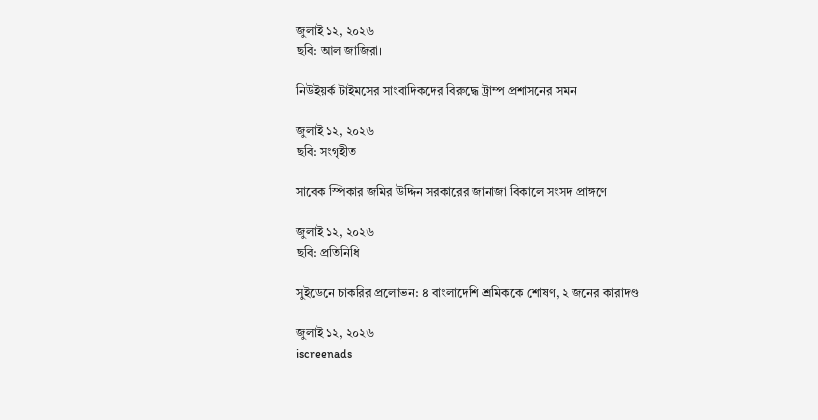জুলাই ১২, ২০২৬
ছবি: আল জাজিরা।

নিউইয়র্ক টাইমসের সাংবাদিকদের বিরুদ্ধে ট্রাম্প প্রশাসনের সমন

জুলাই ১২, ২০২৬
ছবি: সংগৃহীত

সাবেক স্পিকার জমির উদ্দিন সরকারের জানাজা বিকালে সংসদ প্রাঙ্গণে

জুলাই ১২, ২০২৬
ছবি: প্রতিনিধি

সুইডেনে চাকরির প্রলোভন: ৪ বাংলাদেশি শ্রমিককে শোষণ, ২ জনের কারাদণ্ড

জুলাই ১২, ২০২৬
iscreenads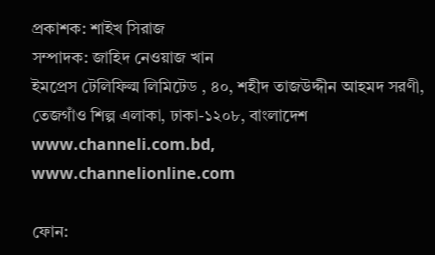প্রকাশক: শাইখ সিরাজ
সম্পাদক: জাহিদ নেওয়াজ খান
ইমপ্রেস টেলিফিল্ম লিমিটেড , ৪০, শহীদ তাজউদ্দীন আহমদ সরণী, তেজগাঁও শিল্প এলাকা, ঢাকা-১২০৮, বাংলাদেশ
www.channeli.com.bd,
www.channelionline.com

ফোন: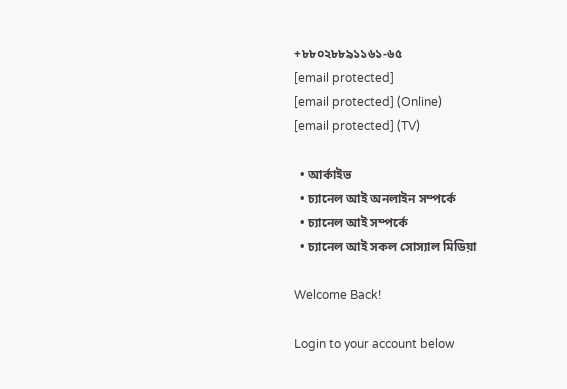+৮৮০২৮৮৯১১৬১-৬৫
[email protected]
[email protected] (Online)
[email protected] (TV)

  • আর্কাইভ
  • চ্যানেল আই অনলাইন সম্পর্কে
  • চ্যানেল আই সম্পর্কে
  • চ্যানেল আই সকল সোস্যাল মিডিয়া

Welcome Back!

Login to your account below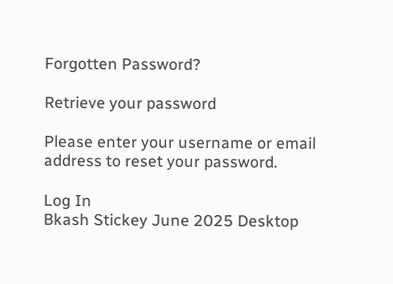Forgotten Password?

Retrieve your password

Please enter your username or email address to reset your password.

Log In
Bkash Stickey June 2025 Desktop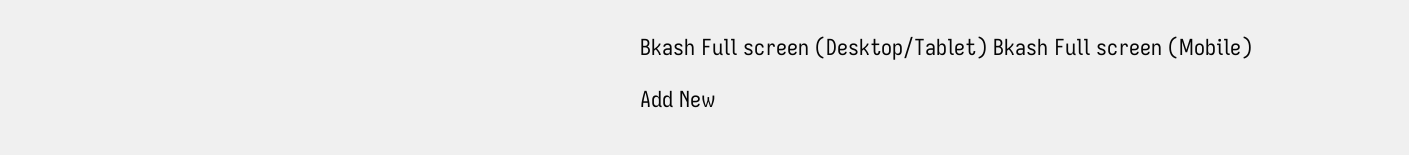Bkash Full screen (Desktop/Tablet) Bkash Full screen (Mobile)

Add New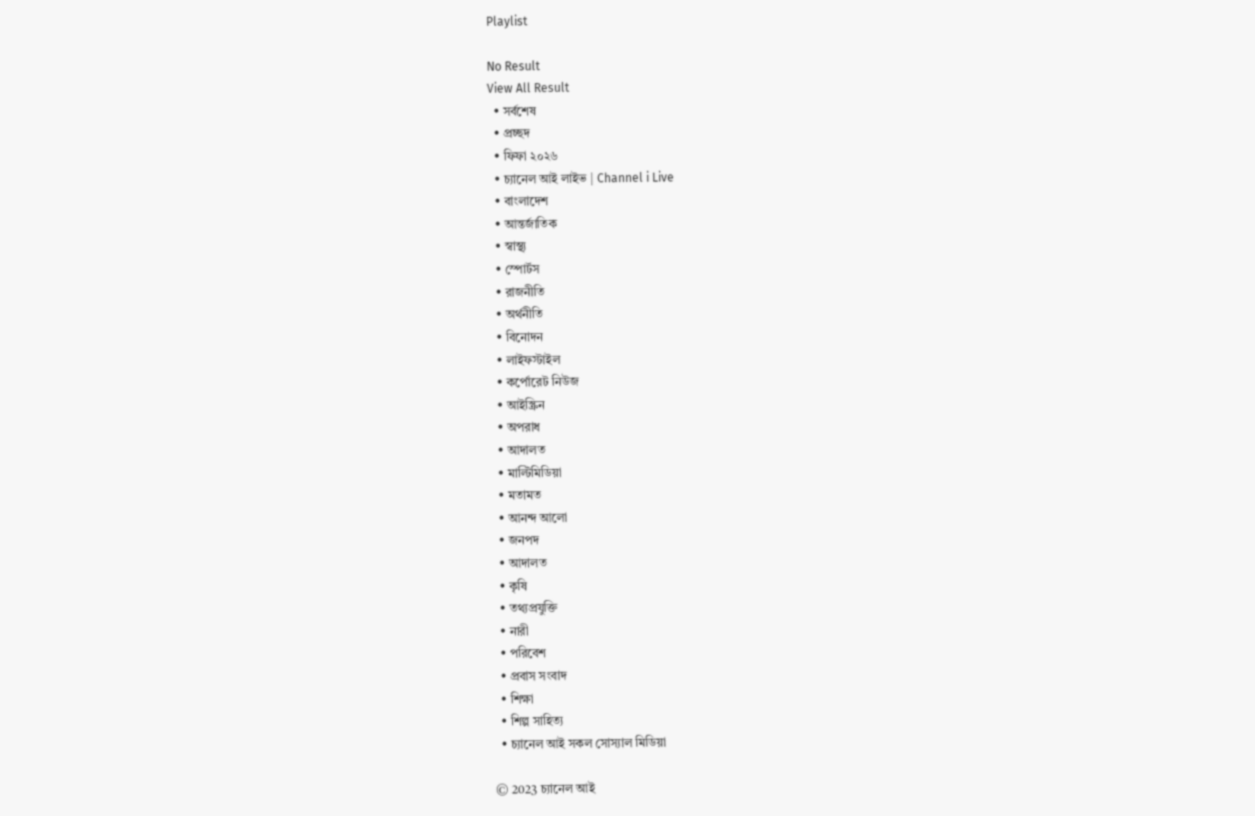Playlist

No Result
View All Result
  • সর্বশেষ
  • প্রচ্ছদ
  • ফিফা ২০২৬
  • চ্যানেল আই লাইভ | Channel i Live
  • বাংলাদেশ
  • আন্তর্জাতিক
  • স্বাস্থ্য
  • স্পোর্টস
  • রাজনীতি
  • অর্থনীতি
  • বিনোদন
  • লাইফস্টাইল
  • কর্পোরেট নিউজ
  • আইস্ক্রিন
  • অপরাধ
  • আদালত
  • মাল্টিমিডিয়া
  • মতামত
  • আনন্দ আলো
  • জনপদ
  • আদালত
  • কৃষি
  • তথ্যপ্রযুক্তি
  • নারী
  • পরিবেশ
  • প্রবাস সংবাদ
  • শিক্ষা
  • শিল্প সাহিত্য
  • চ্যানেল আই সকল সোস্যাল মিডিয়া

© 2023 চ্যানেল আই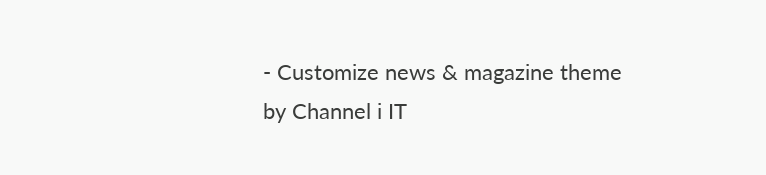- Customize news & magazine theme by Channel i IT